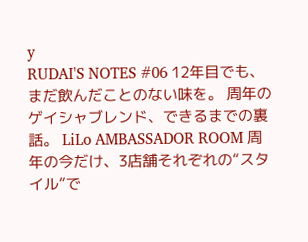y
RUDAI'S NOTES #06 12年目でも、まだ飲んだことのない味を。 周年のゲイシャブレンド、できるまでの裏話。 LiLo AMBASSADOR ROOM 周年の今だけ、3店舗それぞれの“スタイル”で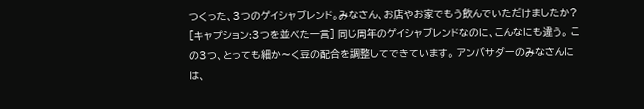つくった、3つのゲイシャブレンド。みなさん、お店やお家でもう飲んでいただけましたか? [キャプション:3つを並べた一言] 同じ周年のゲイシャブレンドなのに、こんなにも違う。 この3つ、とっても細か〜く豆の配合を調整してできています。 アンバサダーのみなさんには、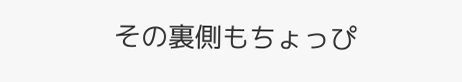その裏側もちょっぴ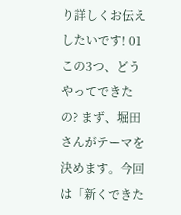り詳しくお伝えしたいです! 01 この3つ、どうやってできたの? まず、堀田さんがテーマを決めます。今回は「新くできた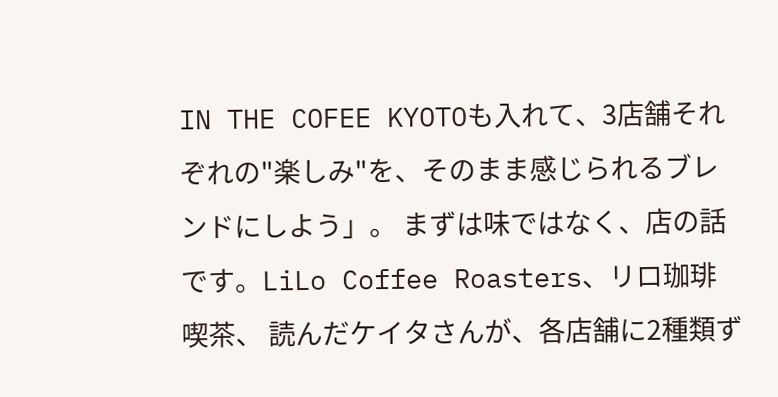IN THE COFEE KYOTOも入れて、3店舗それぞれの"楽しみ"を、そのまま感じられるブレンドにしよう」。 まずは味ではなく、店の話です。LiLo Coffee Roasters、リロ珈琲喫茶、 読んだケイタさんが、各店舗に2種類ず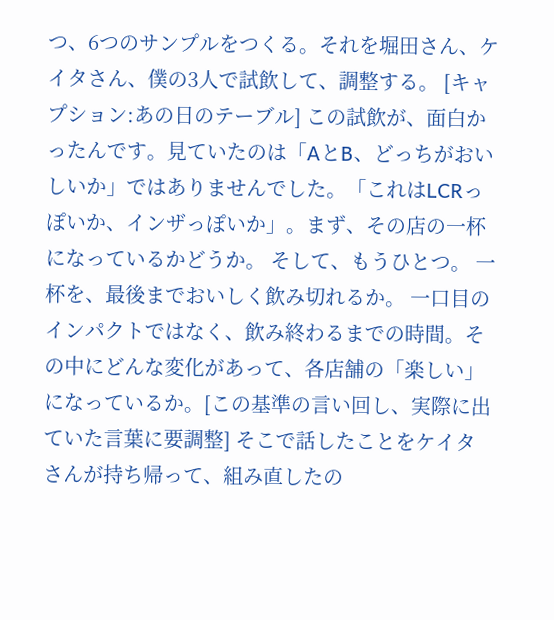つ、6つのサンプルをつくる。それを堀田さん、ケイタさん、僕の3人で試飲して、調整する。 [キャプション:あの日のテーブル] この試飲が、面白かったんです。見ていたのは「AとB、どっちがおいしいか」ではありませんでした。「これはLCRっぽいか、インザっぽいか」。まず、その店の一杯になっているかどうか。 そして、もうひとつ。 一杯を、最後までおいしく飲み切れるか。 一口目のインパクトではなく、飲み終わるまでの時間。その中にどんな変化があって、各店舗の「楽しい」になっているか。[この基準の言い回し、実際に出ていた言葉に要調整] そこで話したことをケイタさんが持ち帰って、組み直したの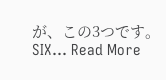が、この3つです。 SIX... Read More